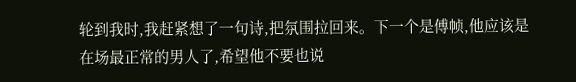轮到我时,我赶紧想了一句诗,把氛围拉回来。下一个是傅帧,他应该是在场最正常的男人了,希望他不要也说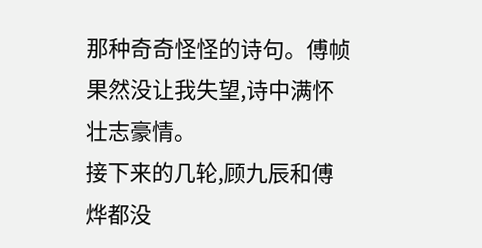那种奇奇怪怪的诗句。傅帧果然没让我失望,诗中满怀壮志豪情。
接下来的几轮,顾九辰和傅烨都没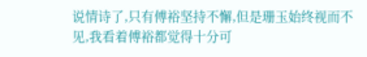说情诗了,只有傅裕坚持不懈,但是珊玉始终视而不见,我看着傅裕都觉得十分可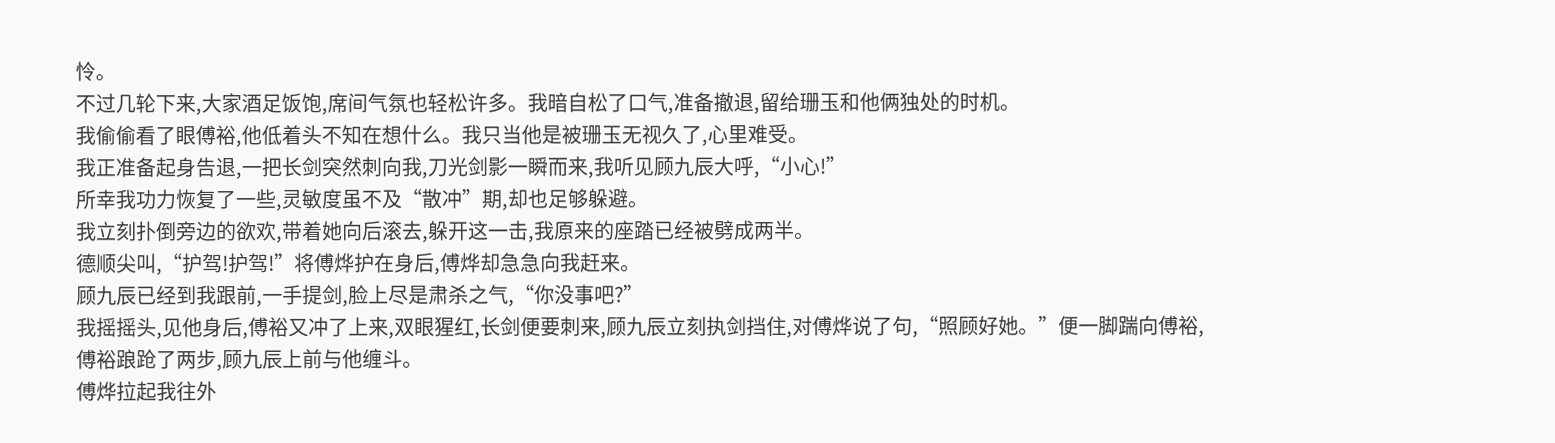怜。
不过几轮下来,大家酒足饭饱,席间气氛也轻松许多。我暗自松了口气,准备撤退,留给珊玉和他俩独处的时机。
我偷偷看了眼傅裕,他低着头不知在想什么。我只当他是被珊玉无视久了,心里难受。
我正准备起身告退,一把长剑突然刺向我,刀光剑影一瞬而来,我听见顾九辰大呼,“小心!”
所幸我功力恢复了一些,灵敏度虽不及“散冲”期,却也足够躲避。
我立刻扑倒旁边的欲欢,带着她向后滚去,躲开这一击,我原来的座踏已经被劈成两半。
德顺尖叫,“护驾!护驾!”将傅烨护在身后,傅烨却急急向我赶来。
顾九辰已经到我跟前,一手提剑,脸上尽是肃杀之气,“你没事吧?”
我摇摇头,见他身后,傅裕又冲了上来,双眼猩红,长剑便要刺来,顾九辰立刻执剑挡住,对傅烨说了句,“照顾好她。”便一脚踹向傅裕,傅裕踉跄了两步,顾九辰上前与他缠斗。
傅烨拉起我往外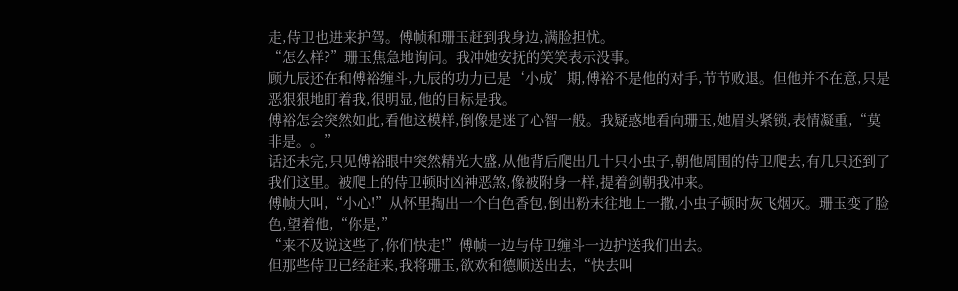走,侍卫也进来护驾。傅帧和珊玉赶到我身边,满脸担忧。
“怎么样?”珊玉焦急地询问。我冲她安抚的笑笑表示没事。
顾九辰还在和傅裕缠斗,九辰的功力已是‘小成’期,傅裕不是他的对手,节节败退。但他并不在意,只是恶狠狠地盯着我,很明显,他的目标是我。
傅裕怎会突然如此,看他这模样,倒像是迷了心智一般。我疑惑地看向珊玉,她眉头紧锁,表情凝重,“莫非是。。”
话还未完,只见傅裕眼中突然精光大盛,从他背后爬出几十只小虫子,朝他周围的侍卫爬去,有几只还到了我们这里。被爬上的侍卫顿时凶神恶煞,像被附身一样,提着剑朝我冲来。
傅帧大叫,“小心!”从怀里掏出一个白色香包,倒出粉末往地上一撒,小虫子顿时灰飞烟灭。珊玉变了脸色,望着他,“你是,”
“来不及说这些了,你们快走!”傅帧一边与侍卫缠斗一边护送我们出去。
但那些侍卫已经赶来,我将珊玉,欲欢和德顺送出去,“快去叫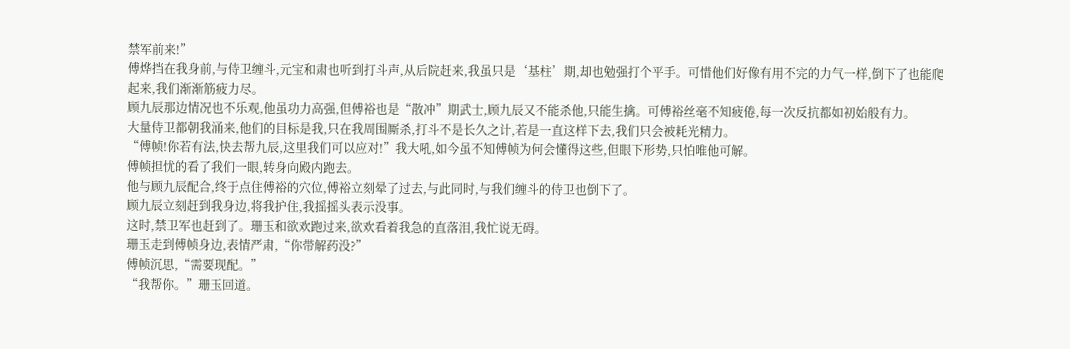禁军前来!”
傅烨挡在我身前,与侍卫缠斗,元宝和肃也听到打斗声,从后院赶来,我虽只是‘基柱’期,却也勉强打个平手。可惜他们好像有用不完的力气一样,倒下了也能爬起来,我们渐渐筋疲力尽。
顾九辰那边情况也不乐观,他虽功力高强,但傅裕也是“散冲”期武士,顾九辰又不能杀他,只能生擒。可傅裕丝毫不知疲倦,每一次反抗都如初始般有力。
大量侍卫都朝我涌来,他们的目标是我,只在我周围厮杀,打斗不是长久之计,若是一直这样下去,我们只会被耗光精力。
“傅帧!你若有法,快去帮九辰,这里我们可以应对!”我大吼,如今虽不知傅帧为何会懂得这些,但眼下形势,只怕唯他可解。
傅帧担忧的看了我们一眼,转身向殿内跑去。
他与顾九辰配合,终于点住傅裕的穴位,傅裕立刻晕了过去,与此同时,与我们缠斗的侍卫也倒下了。
顾九辰立刻赶到我身边,将我护住,我摇摇头表示没事。
这时,禁卫军也赶到了。珊玉和欲欢跑过来,欲欢看着我急的直落泪,我忙说无碍。
珊玉走到傅帧身边,表情严肃,“你带解药没?”
傅帧沉思,“需要现配。”
“我帮你。”珊玉回道。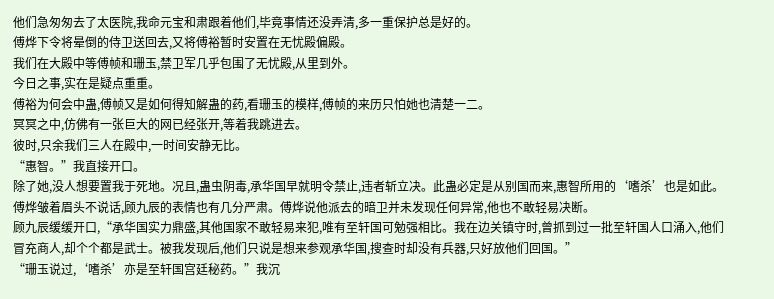他们急匆匆去了太医院,我命元宝和肃跟着他们,毕竟事情还没弄清,多一重保护总是好的。
傅烨下令将晕倒的侍卫送回去,又将傅裕暂时安置在无忧殿偏殿。
我们在大殿中等傅帧和珊玉,禁卫军几乎包围了无忧殿,从里到外。
今日之事,实在是疑点重重。
傅裕为何会中蛊,傅帧又是如何得知解蛊的药,看珊玉的模样,傅帧的来历只怕她也清楚一二。
冥冥之中,仿佛有一张巨大的网已经张开,等着我跳进去。
彼时,只余我们三人在殿中,一时间安静无比。
“惠智。”我直接开口。
除了她,没人想要置我于死地。况且,蛊虫阴毒,承华国早就明令禁止,违者斩立决。此蛊必定是从别国而来,惠智所用的‘嗜杀’也是如此。
傅烨皱着眉头不说话,顾九辰的表情也有几分严肃。傅烨说他派去的暗卫并未发现任何异常,他也不敢轻易决断。
顾九辰缓缓开口,“承华国实力鼎盛,其他国家不敢轻易来犯,唯有至轩国可勉强相比。我在边关镇守时,曾抓到过一批至轩国人口涌入,他们冒充商人,却个个都是武士。被我发现后,他们只说是想来参观承华国,搜查时却没有兵器,只好放他们回国。”
“珊玉说过,‘嗜杀’亦是至轩国宫廷秘药。”我沉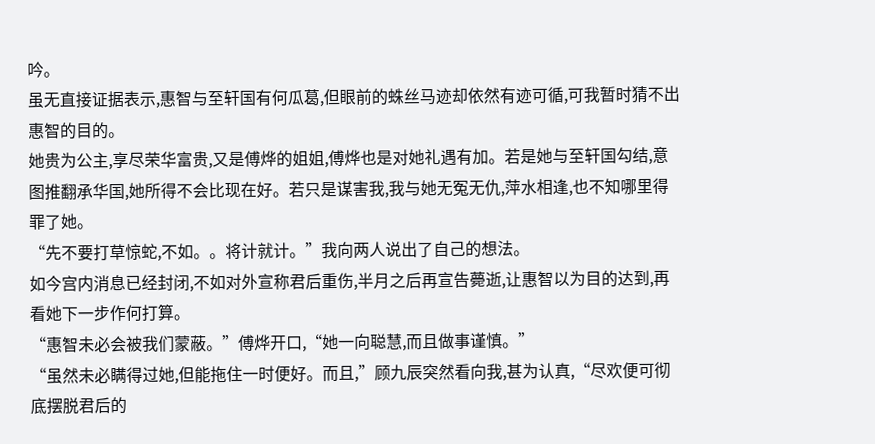吟。
虽无直接证据表示,惠智与至轩国有何瓜葛,但眼前的蛛丝马迹却依然有迹可循,可我暂时猜不出惠智的目的。
她贵为公主,享尽荣华富贵,又是傅烨的姐姐,傅烨也是对她礼遇有加。若是她与至轩国勾结,意图推翻承华国,她所得不会比现在好。若只是谋害我,我与她无冤无仇,萍水相逢,也不知哪里得罪了她。
“先不要打草惊蛇,不如。。将计就计。”我向两人说出了自己的想法。
如今宫内消息已经封闭,不如对外宣称君后重伤,半月之后再宣告薨逝,让惠智以为目的达到,再看她下一步作何打算。
“惠智未必会被我们蒙蔽。”傅烨开口,“她一向聪慧,而且做事谨慎。”
“虽然未必瞒得过她,但能拖住一时便好。而且,”顾九辰突然看向我,甚为认真,“尽欢便可彻底摆脱君后的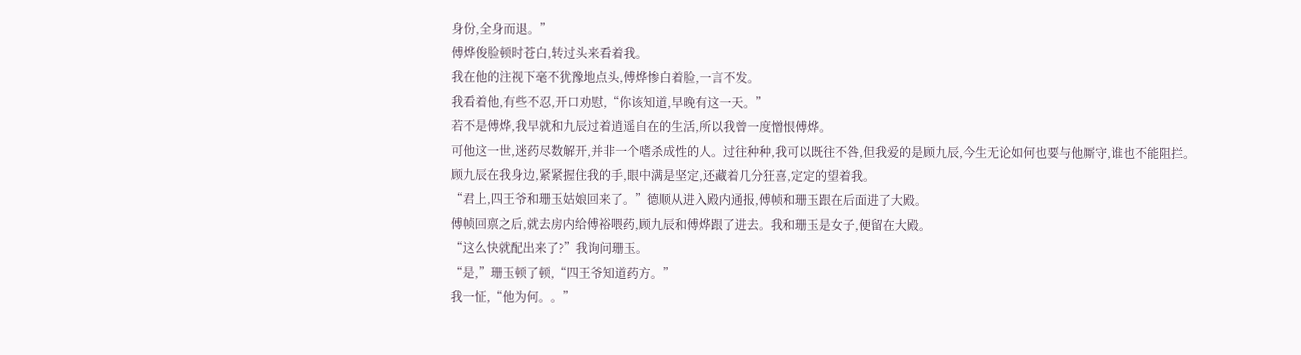身份,全身而退。”
傅烨俊脸顿时苍白,转过头来看着我。
我在他的注视下毫不犹豫地点头,傅烨惨白着脸,一言不发。
我看着他,有些不忍,开口劝慰,“你该知道,早晚有这一天。”
若不是傅烨,我早就和九辰过着逍遥自在的生活,所以我曾一度憎恨傅烨。
可他这一世,迷药尽数解开,并非一个嗜杀成性的人。过往种种,我可以既往不咎,但我爱的是顾九辰,今生无论如何也要与他厮守,谁也不能阻拦。
顾九辰在我身边,紧紧握住我的手,眼中满是坚定,还藏着几分狂喜,定定的望着我。
“君上,四王爷和珊玉姑娘回来了。”德顺从进入殿内通报,傅帧和珊玉跟在后面进了大殿。
傅帧回禀之后,就去房内给傅裕喂药,顾九辰和傅烨跟了进去。我和珊玉是女子,便留在大殿。
“这么快就配出来了?”我询问珊玉。
“是,”珊玉顿了顿,“四王爷知道药方。”
我一怔,“他为何。。”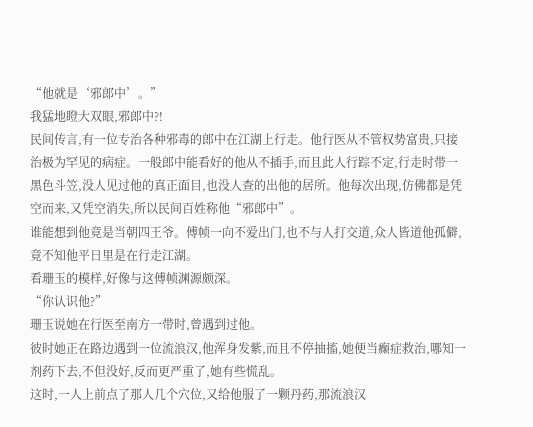“他就是‘邪郎中’。”
我猛地瞪大双眼,邪郎中?!
民间传言,有一位专治各种邪毒的郎中在江湖上行走。他行医从不管权势富贵,只接治极为罕见的病症。一般郎中能看好的他从不插手,而且此人行踪不定,行走时带一黑色斗笠,没人见过他的真正面目,也没人查的出他的居所。他每次出现,仿佛都是凭空而来,又凭空消失,所以民间百姓称他“邪郎中”。
谁能想到他竟是当朝四王爷。傅帧一向不爱出门,也不与人打交道,众人皆道他孤僻,竟不知他平日里是在行走江湖。
看珊玉的模样,好像与这傅帧渊源颇深。
“你认识他?”
珊玉说她在行医至南方一带时,曾遇到过他。
彼时她正在路边遇到一位流浪汉,他浑身发紫,而且不停抽搐,她便当癫症救治,哪知一剂药下去,不但没好,反而更严重了,她有些慌乱。
这时,一人上前点了那人几个穴位,又给他服了一颗丹药,那流浪汉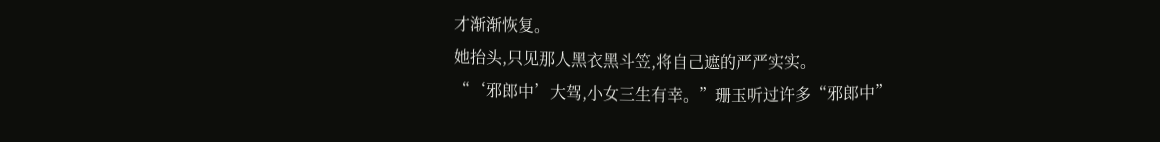才渐渐恢复。
她抬头,只见那人黑衣黑斗笠,将自己遮的严严实实。
“‘邪郎中’大驾,小女三生有幸。”珊玉听过许多“邪郎中”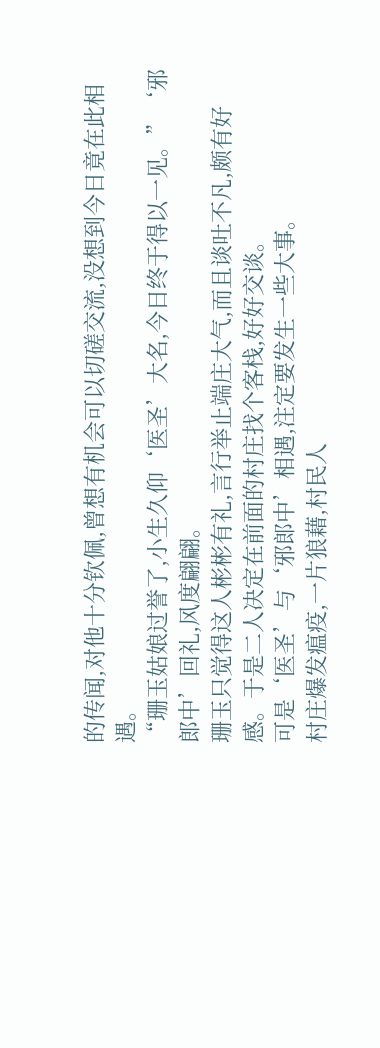的传闻,对他十分钦佩,曾想有机会可以切磋交流,没想到今日竟在此相遇。
“珊玉姑娘过誉了,小生久仰‘医圣’大名,今日终于得以一见。”‘邪郎中’回礼,风度翩翩。
珊玉只觉得这人彬彬有礼,言行举止端庄大气,而且谈吐不凡,颇有好感。于是二人决定在前面的村庄找个客栈,好好交谈。
可是‘医圣’与‘邪郎中’相遇,注定要发生一些大事。
村庄爆发瘟疫,一片狼藉,村民人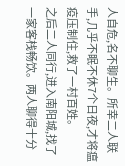人自危,名不聊生。所幸二人联手,几乎不眠不休7个日夜,才将瘟疫压制住,救了一村百姓。
之后二人同行,进入南阳城,找了一家客栈畅饮。两人聊得十分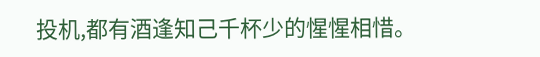投机,都有酒逢知己千杯少的惺惺相惜。